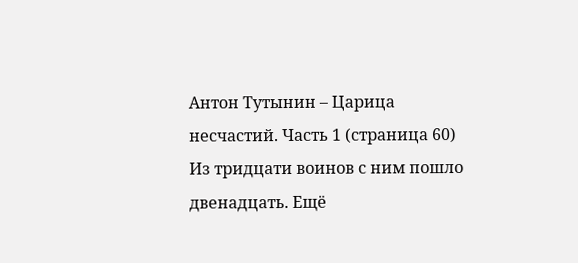Антон Тутынин – Царица несчастий. Часть 1 (страница 60)
Из тридцати воинов с ним пошло двенадцать. Ещё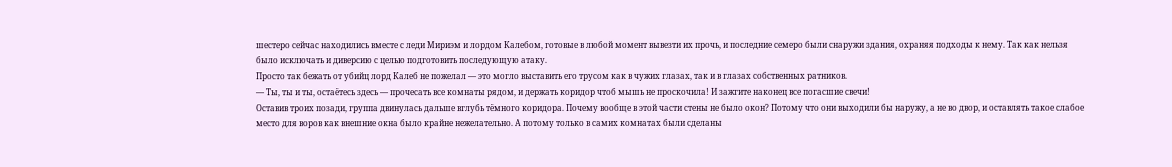шестеро сейчас находились вместе с леди Мириэм и лордом Калебом, готовые в любой момент вывезти их прочь, и последние семеро были снаружи здания, охраняя подходы к нему. Так как нельзя было исключать и диверсию с целью подготовить последующую атаку.
Просто так бежать от убийц лорд Калеб не пожелал — это могло выставить его трусом как в чужих глазах, так и в глазах собственных ратников.
— Ты, ты и ты, остаётесь здесь — прочесать все комнаты рядом, и держать коридор чтоб мышь не проскочила! И зажгите наконец все погасшие свечи!
Оставив троих позади, группа двинулась дальше вглубь тёмного коридора. Почему вообще в этой части стены не было окон? Потому что они выходили бы наружу, а не во двор, и оставлять такое слабое место для воров как внешние окна было крайне нежелательно. А потому только в самих комнатах были сделаны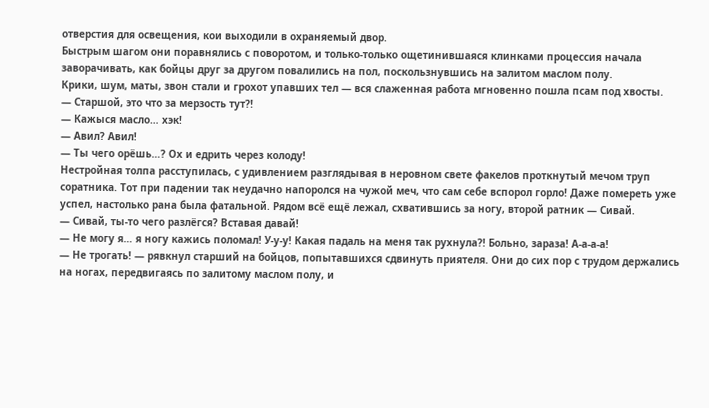отверстия для освещения, кои выходили в охраняемый двор.
Быстрым шагом они поравнялись с поворотом, и только-только ощетинившаяся клинками процессия начала заворачивать, как бойцы друг за другом повалились на пол, поскользнувшись на залитом маслом полу.
Крики, шум, маты, звон стали и грохот упавших тел — вся слаженная работа мгновенно пошла псам под хвосты.
— Старшой, это что за мерзость тут?!
— Кажыся масло… хэк!
— Авил? Авил!
— Ты чего орёшь…? Ох и едрить через колоду!
Нестройная толпа расступилась, с удивлением разглядывая в неровном свете факелов проткнутый мечом труп соратника. Тот при падении так неудачно напоролся на чужой меч, что сам себе вспорол горло! Даже помереть уже успел, настолько рана была фатальной. Рядом всё ещё лежал, схватившись за ногу, второй ратник — Сивай.
— Сивай, ты-то чего разлёгся? Вставая давай!
— Не могу я… я ногу кажись поломал! У-у-у! Какая падаль на меня так рухнула?! Больно, зараза! А-а-а-а!
— Не трогать! — рявкнул старший на бойцов, попытавшихся сдвинуть приятеля. Они до сих пор с трудом держались на ногах, передвигаясь по залитому маслом полу, и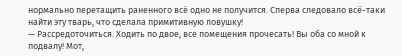нормально перетащить раненного всё одно не получится. Сперва следовало всё-таки найти эту тварь, что сделала примитивную ловушку!
— Рассредоточиться. Ходить по двое, все помещения прочесать! Вы оба со мной к подвалу! Мот,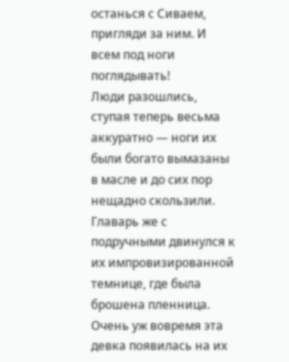останься с Сиваем, пригляди за ним. И всем под ноги поглядывать!
Люди разошлись, ступая теперь весьма аккуратно — ноги их были богато вымазаны в масле и до сих пор нещадно скользили.
Главарь же с подручными двинулся к их импровизированной темнице, где была брошена пленница. Очень уж вовремя эта девка появилась на их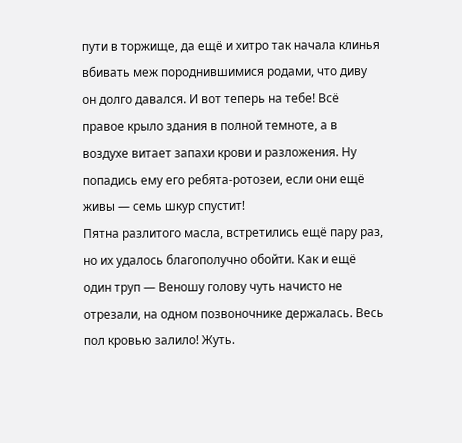пути в торжище, да ещё и хитро так начала клинья вбивать меж породнившимися родами, что диву он долго давался. И вот теперь на тебе! Всё правое крыло здания в полной темноте, а в воздухе витает запахи крови и разложения. Ну попадись ему его ребята-ротозеи, если они ещё живы — семь шкур спустит!
Пятна разлитого масла, встретились ещё пару раз, но их удалось благополучно обойти. Как и ещё один труп — Веношу голову чуть начисто не отрезали, на одном позвоночнике держалась. Весь пол кровью залило! Жуть.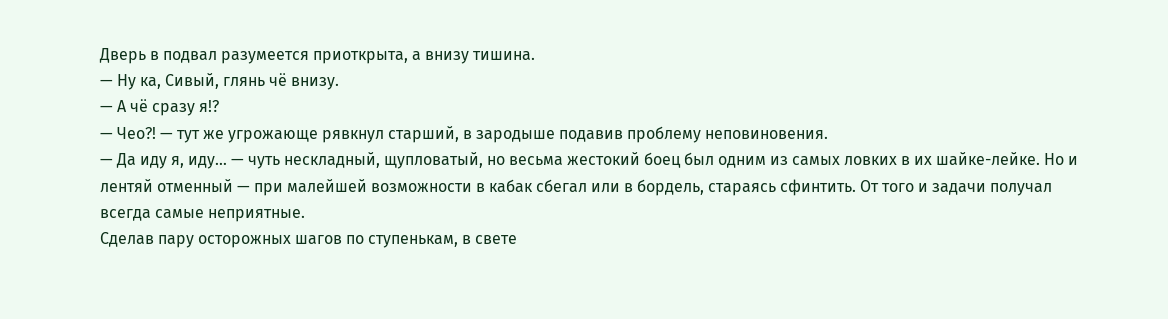Дверь в подвал разумеется приоткрыта, а внизу тишина.
— Ну ка, Сивый, глянь чё внизу.
— А чё сразу я!?
— Чео?! — тут же угрожающе рявкнул старший, в зародыше подавив проблему неповиновения.
— Да иду я, иду… — чуть нескладный, щупловатый, но весьма жестокий боец был одним из самых ловких в их шайке-лейке. Но и лентяй отменный — при малейшей возможности в кабак сбегал или в бордель, стараясь сфинтить. От того и задачи получал всегда самые неприятные.
Сделав пару осторожных шагов по ступенькам, в свете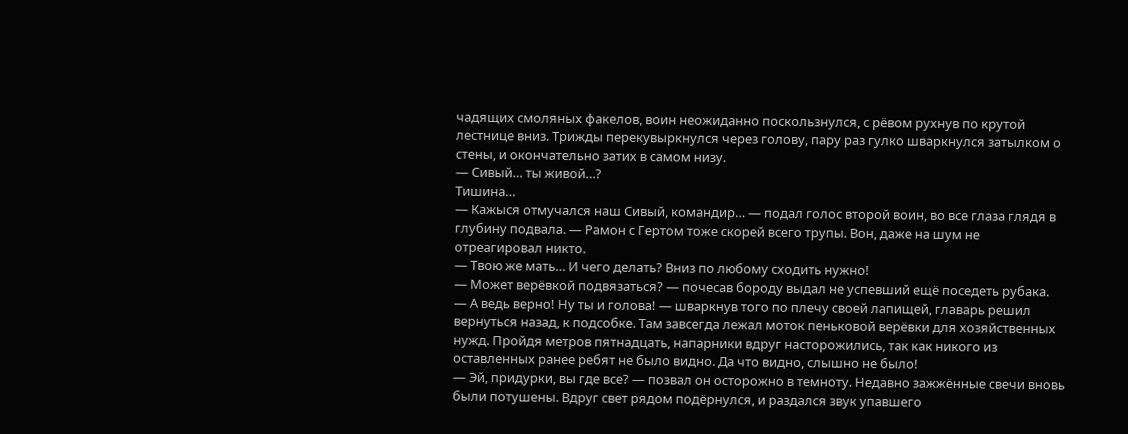чадящих смоляных факелов, воин неожиданно поскользнулся, с рёвом рухнув по крутой лестнице вниз. Трижды перекувыркнулся через голову, пару раз гулко шваркнулся затылком о стены, и окончательно затих в самом низу.
— Сивый… ты живой…?
Тишина…
— Кажыся отмучался наш Сивый, командир… — подал голос второй воин, во все глаза глядя в глубину подвала. — Рамон с Гертом тоже скорей всего трупы. Вон, даже на шум не отреагировал никто.
— Твою же мать… И чего делать? Вниз по любому сходить нужно!
— Может верёвкой подвязаться? — почесав бороду выдал не успевший ещё поседеть рубака.
— А ведь верно! Ну ты и голова! — шваркнув того по плечу своей лапищей, главарь решил вернуться назад, к подсобке. Там завсегда лежал моток пеньковой верёвки для хозяйственных нужд. Пройдя метров пятнадцать, напарники вдруг насторожились, так как никого из оставленных ранее ребят не было видно. Да что видно, слышно не было!
— Эй, придурки, вы где все? — позвал он осторожно в темноту. Недавно зажжённые свечи вновь были потушены. Вдруг свет рядом подёрнулся, и раздался звук упавшего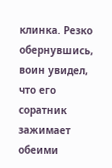клинка. Резко обернувшись, воин увидел, что его соратник зажимает обеими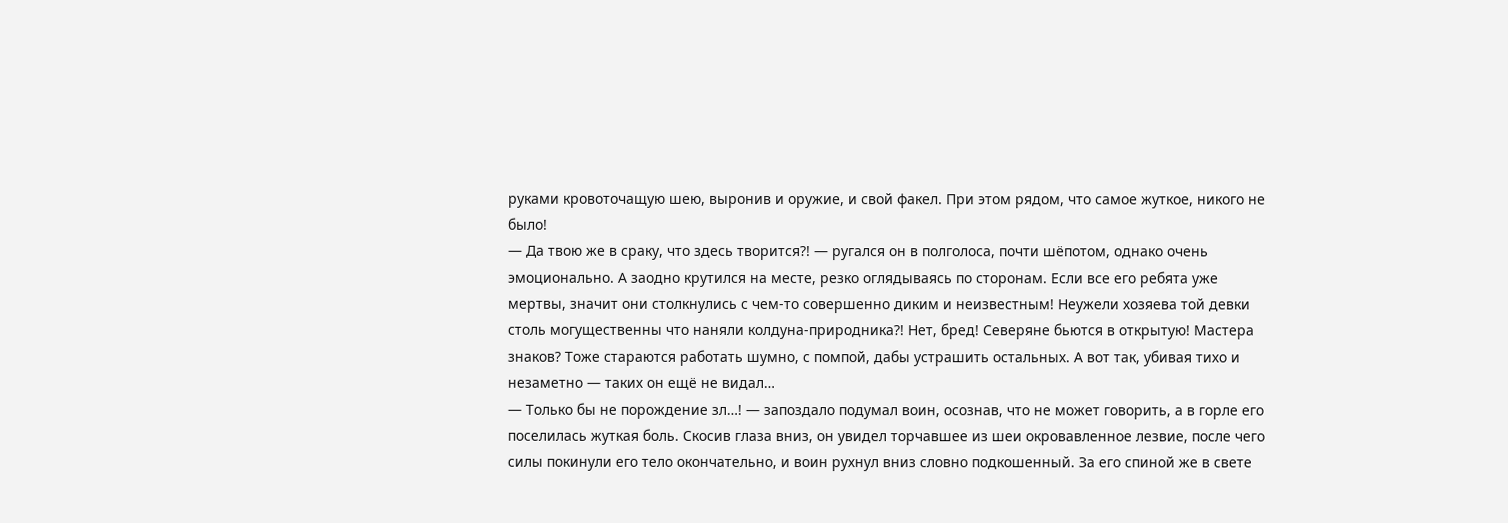руками кровоточащую шею, выронив и оружие, и свой факел. При этом рядом, что самое жуткое, никого не было!
— Да твою же в сраку, что здесь творится?! — ругался он в полголоса, почти шёпотом, однако очень эмоционально. А заодно крутился на месте, резко оглядываясь по сторонам. Если все его ребята уже мертвы, значит они столкнулись с чем-то совершенно диким и неизвестным! Неужели хозяева той девки столь могущественны что наняли колдуна-природника?! Нет, бред! Северяне бьются в открытую! Мастера знаков? Тоже стараются работать шумно, с помпой, дабы устрашить остальных. А вот так, убивая тихо и незаметно — таких он ещё не видал…
— Только бы не порождение зл…! — запоздало подумал воин, осознав, что не может говорить, а в горле его поселилась жуткая боль. Скосив глаза вниз, он увидел торчавшее из шеи окровавленное лезвие, после чего силы покинули его тело окончательно, и воин рухнул вниз словно подкошенный. За его спиной же в свете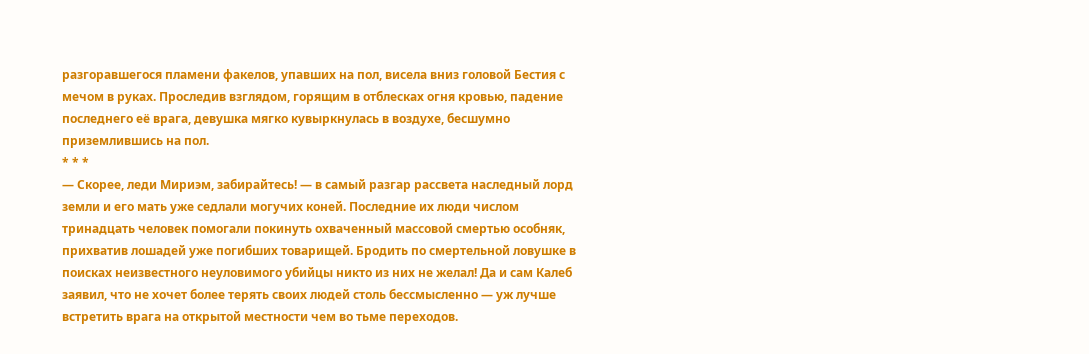разгоравшегося пламени факелов, упавших на пол, висела вниз головой Бестия с мечом в руках. Проследив взглядом, горящим в отблесках огня кровью, падение последнего её врага, девушка мягко кувыркнулась в воздухе, бесшумно приземлившись на пол.
* * *
— Скорее, леди Мириэм, забирайтесь! — в самый разгар рассвета наследный лорд земли и его мать уже седлали могучих коней. Последние их люди числом тринадцать человек помогали покинуть охваченный массовой смертью особняк, прихватив лошадей уже погибших товарищей. Бродить по смертельной ловушке в поисках неизвестного неуловимого убийцы никто из них не желал! Да и сам Калеб заявил, что не хочет более терять своих людей столь бессмысленно — уж лучше встретить врага на открытой местности чем во тьме переходов.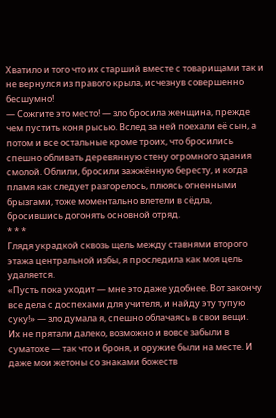Хватило и того что их старший вместе с товарищами так и не вернулся из правого крыла, исчезнув совершенно бесшумно!
— Сожгите это место! — зло бросила женщина, прежде чем пустить коня рысью. Вслед за ней поехали её сын, а потом и все остальные кроме троих, что бросились спешно обливать деревянную стену огромного здания смолой. Облили, бросили зажжённую бересту, и когда пламя как следует разгорелось, плюясь огненными брызгами, тоже моментально влетели в сёдла, бросившись догонять основной отряд.
* * *
Глядя украдкой сквозь щель между ставнями второго этажа центральной избы, я проследила как моя цель удаляется.
«Пусть пока уходит — мне это даже удобнее. Вот закончу все дела с доспехами для учителя, и найду эту тупую суку!» — зло думала я, спешно облачаясь в свои вещи.
Их не прятали далеко, возможно и вовсе забыли в суматохе — так что и броня, и оружие были на месте. И даже мои жетоны со знаками божеств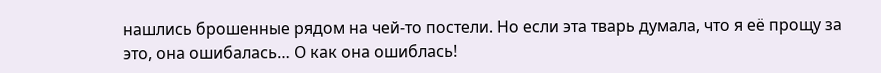нашлись брошенные рядом на чей-то постели. Но если эта тварь думала, что я её прощу за это, она ошибалась… О как она ошиблась!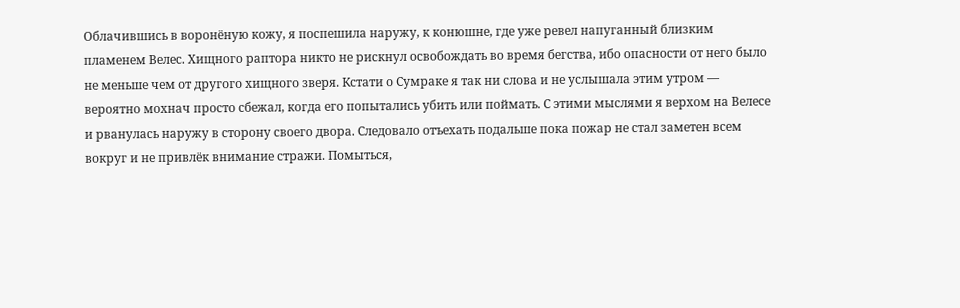Облачившись в воронёную кожу, я поспешила наружу, к конюшне, где уже ревел напуганный близким пламенем Велес. Хищного раптора никто не рискнул освобождать во время бегства, ибо опасности от него было не меньше чем от другого хищного зверя. Кстати о Сумраке я так ни слова и не услышала этим утром — вероятно мохнач просто сбежал, когда его попытались убить или поймать. С этими мыслями я верхом на Велесе и рванулась наружу в сторону своего двора. Следовало отъехать подальше пока пожар не стал заметен всем вокруг и не привлёк внимание стражи. Помыться,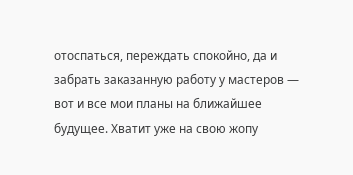отоспаться, переждать спокойно, да и забрать заказанную работу у мастеров — вот и все мои планы на ближайшее будущее. Хватит уже на свою жопу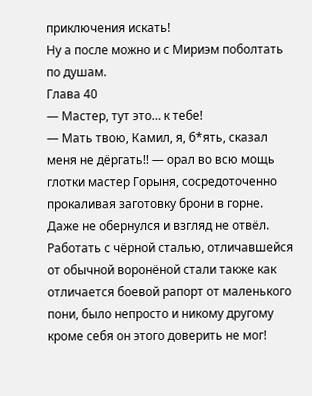приключения искать!
Ну а после можно и с Мириэм поболтать по душам.
Глава 40
— Мастер, тут это… к тебе!
— Мать твою, Камил, я, б*ять, сказал меня не дёргать!! — орал во всю мощь глотки мастер Горыня, сосредоточенно прокаливая заготовку брони в горне. Даже не обернулся и взгляд не отвёл. Работать с чёрной сталью, отличавшейся от обычной воронёной стали также как отличается боевой рапорт от маленького пони, было непросто и никому другому кроме себя он этого доверить не мог!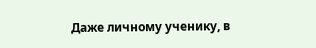Даже личному ученику, в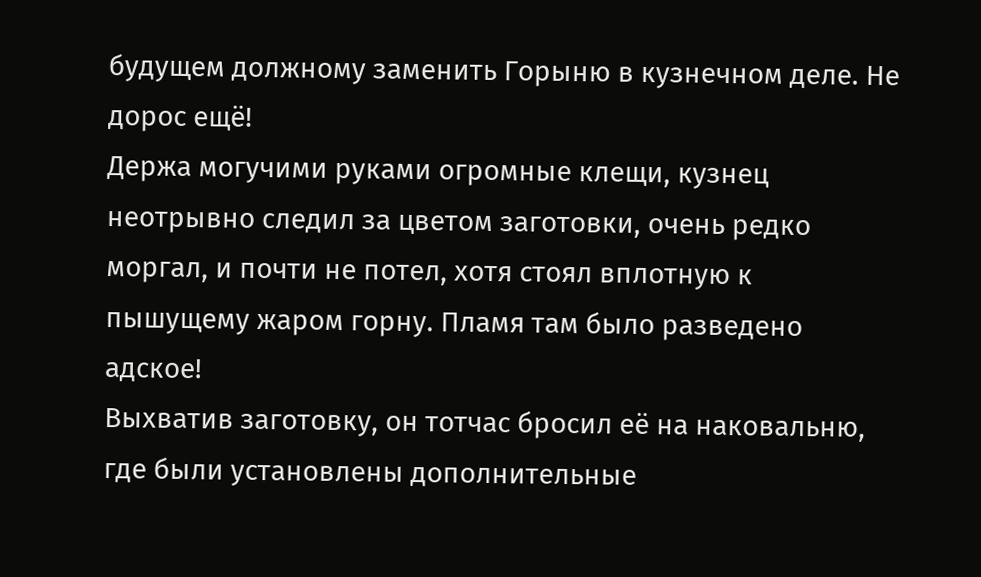будущем должному заменить Горыню в кузнечном деле. Не дорос ещё!
Держа могучими руками огромные клещи, кузнец неотрывно следил за цветом заготовки, очень редко моргал, и почти не потел, хотя стоял вплотную к пышущему жаром горну. Пламя там было разведено адское!
Выхватив заготовку, он тотчас бросил её на наковальню, где были установлены дополнительные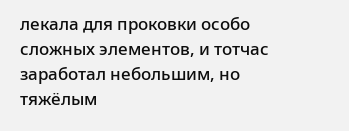лекала для проковки особо сложных элементов, и тотчас заработал небольшим, но тяжёлым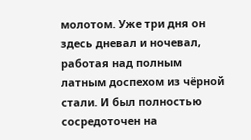молотом. Уже три дня он здесь дневал и ночевал, работая над полным латным доспехом из чёрной стали. И был полностью сосредоточен на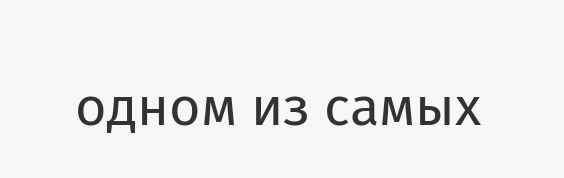одном из самых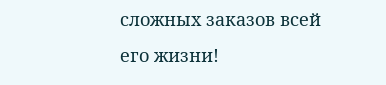сложных заказов всей его жизни!